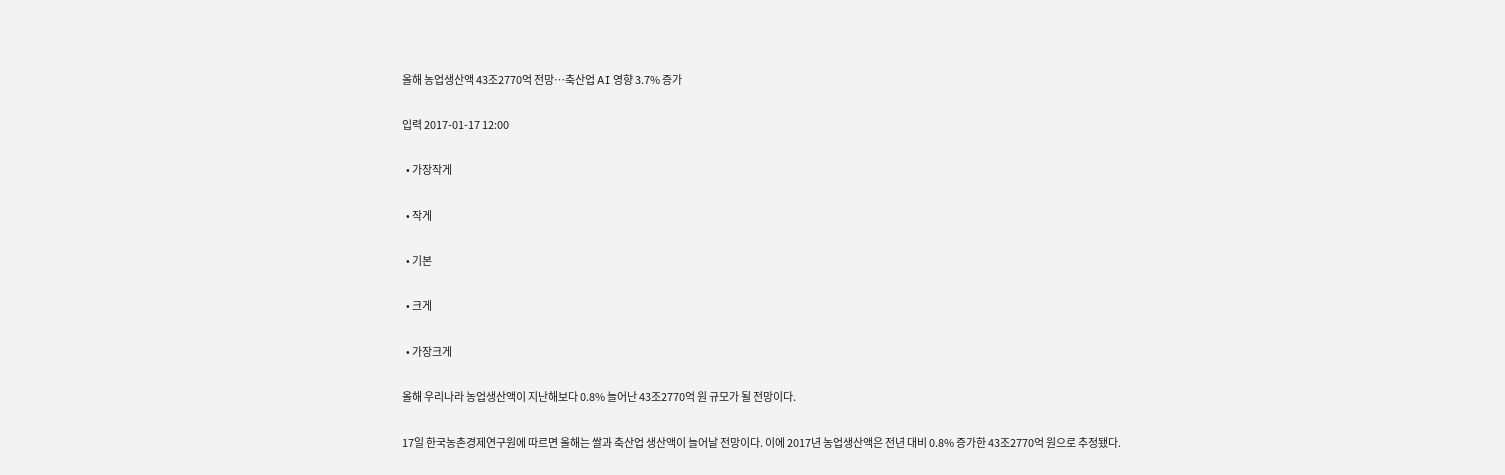올해 농업생산액 43조2770억 전망…축산업 AI 영향 3.7% 증가

입력 2017-01-17 12:00

  • 가장작게

  • 작게

  • 기본

  • 크게

  • 가장크게

올해 우리나라 농업생산액이 지난해보다 0.8% 늘어난 43조2770억 원 규모가 될 전망이다.

17일 한국농촌경제연구원에 따르면 올해는 쌀과 축산업 생산액이 늘어날 전망이다. 이에 2017년 농업생산액은 전년 대비 0.8% 증가한 43조2770억 원으로 추정됐다.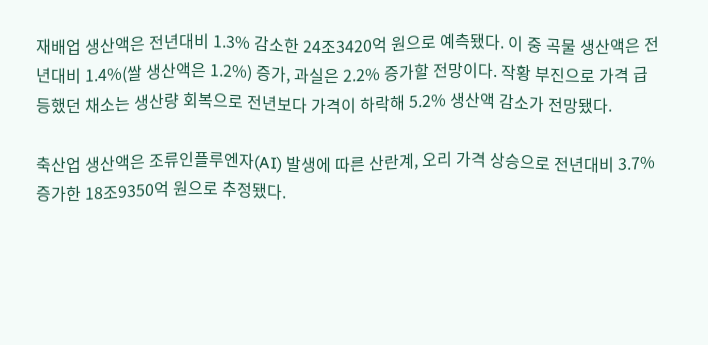재배업 생산액은 전년대비 1.3% 감소한 24조3420억 원으로 예측됐다. 이 중 곡물 생산액은 전년대비 1.4%(쌀 생산액은 1.2%) 증가, 과실은 2.2% 증가할 전망이다. 작황 부진으로 가격 급등했던 채소는 생산량 회복으로 전년보다 가격이 하락해 5.2% 생산액 감소가 전망됐다.

축산업 생산액은 조류인플루엔자(AI) 발생에 따른 산란계, 오리 가격 상승으로 전년대비 3.7% 증가한 18조9350억 원으로 추정됐다.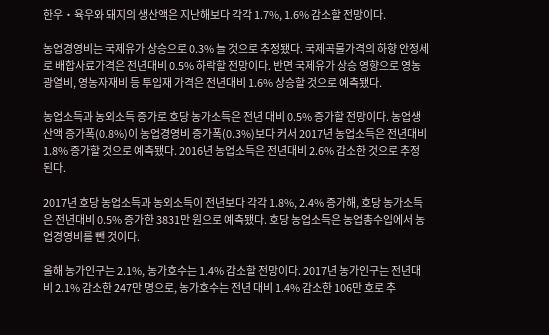한우‧육우와 돼지의 생산액은 지난해보다 각각 1.7%, 1.6% 감소할 전망이다.

농업경영비는 국제유가 상승으로 0.3% 늘 것으로 추정됐다. 국제곡물가격의 하향 안정세로 배합사료가격은 전년대비 0.5% 하락할 전망이다. 반면 국제유가 상승 영향으로 영농광열비, 영농자재비 등 투입재 가격은 전년대비 1.6% 상승할 것으로 예측됐다.

농업소득과 농외소득 증가로 호당 농가소득은 전년 대비 0.5% 증가할 전망이다. 농업생산액 증가폭(0.8%)이 농업경영비 증가폭(0.3%)보다 커서 2017년 농업소득은 전년대비 1.8% 증가할 것으로 예측됐다. 2016년 농업소득은 전년대비 2.6% 감소한 것으로 추정된다.

2017년 호당 농업소득과 농외소득이 전년보다 각각 1.8%, 2.4% 증가해, 호당 농가소득은 전년대비 0.5% 증가한 3831만 원으로 예측됐다. 호당 농업소득은 농업총수입에서 농업경영비를 뺀 것이다.

올해 농가인구는 2.1%, 농가호수는 1.4% 감소할 전망이다. 2017년 농가인구는 전년대비 2.1% 감소한 247만 명으로, 농가호수는 전년 대비 1.4% 감소한 106만 호로 추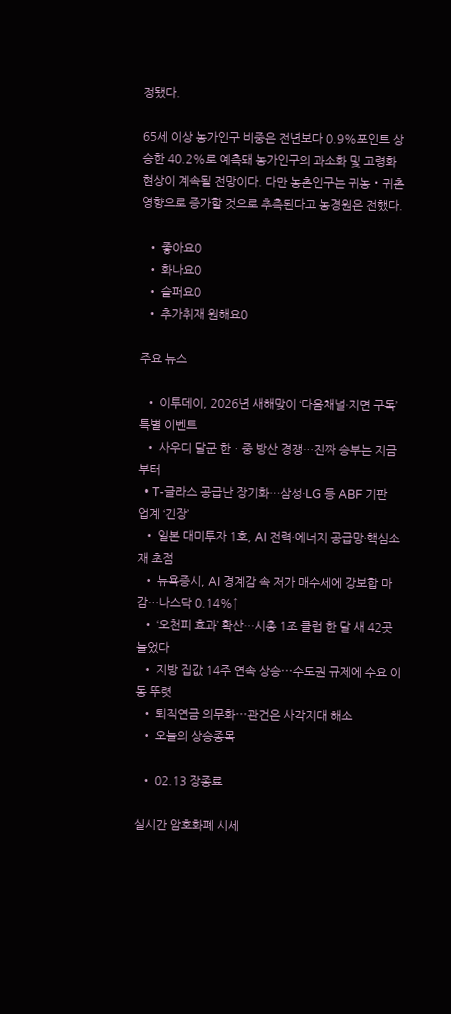정됐다.

65세 이상 농가인구 비중은 전년보다 0.9%포인트 상승한 40.2%로 예측돼 농가인구의 과소화 및 고령화 현상이 계속될 전망이다. 다만 농촌인구는 귀농‧귀촌 영향으로 증가할 것으로 추측된다고 농경원은 전했다.

  • 좋아요0
  • 화나요0
  • 슬퍼요0
  • 추가취재 원해요0

주요 뉴스

  • 이투데이, 2026년 새해맞이 ‘다음채널·지면 구독’ 특별 이벤트
  • 사우디 달군 한ㆍ중 방산 경쟁…진짜 승부는 지금부터
  • T-글라스 공급난 장기화…삼성·LG 등 ABF 기판 업계 ‘긴장’
  • 일본 대미투자 1호, AI 전력·에너지 공급망·핵심소재 초점
  • 뉴욕증시, AI 경계감 속 저가 매수세에 강보합 마감…나스닥 0.14%↑
  • ‘오천피 효과’ 확산…시총 1조 클럽 한 달 새 42곳 늘었다
  • 지방 집값 14주 연속 상승⋯수도권 규제에 수요 이동 뚜렷
  • 퇴직연금 의무화⋯관건은 사각지대 해소
  • 오늘의 상승종목

  • 02.13 장종료

실시간 암호화폐 시세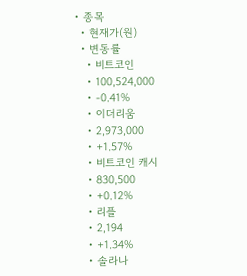• 종목
  • 현재가(원)
  • 변동률
    • 비트코인
    • 100,524,000
    • -0.41%
    • 이더리움
    • 2,973,000
    • +1.57%
    • 비트코인 캐시
    • 830,500
    • +0.12%
    • 리플
    • 2,194
    • +1.34%
    • 솔라나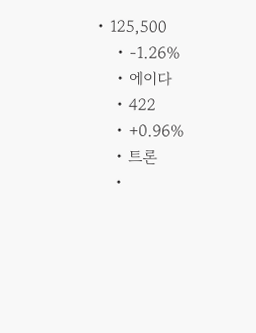• 125,500
    • -1.26%
    • 에이다
    • 422
    • +0.96%
    • 트론
    •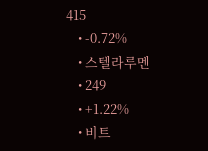415
    • -0.72%
    • 스텔라루멘
    • 249
    • +1.22%
    • 비트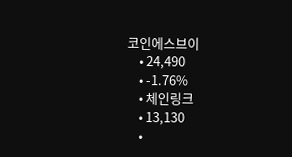코인에스브이
    • 24,490
    • -1.76%
    • 체인링크
    • 13,130
    •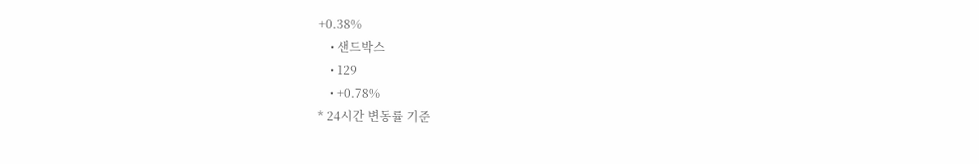+0.38%
    • 샌드박스
    • 129
    • +0.78%
* 24시간 변동률 기준